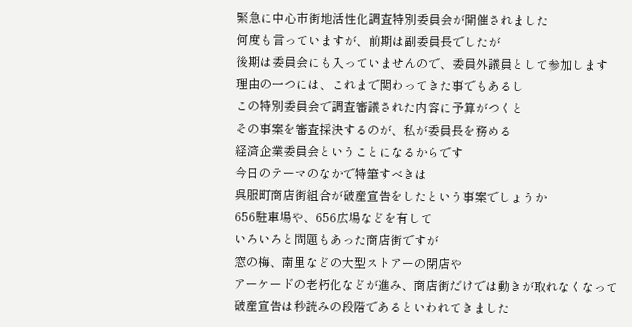緊急に中心市街地活性化調査特別委員会が開催されました
何度も言っていますが、前期は副委員長でしたが
後期は委員会にも入っていませんので、委員外議員として参加します
理由の一つには、これまで関わってきた事でもあるし
この特別委員会で調査審議された内容に予算がつくと
その事案を審査採決するのが、私が委員長を務める
経済企業委員会ということになるからです
今日のテーマのなかで特筆すべきは
呉服町商店街組合が破産宣告をしたという事案でしょうか
656駐車場や、656広場などを有して
いろいろと問題もあった商店街ですが
窓の梅、南里などの大型ストアーの閉店や
アーケードの老朽化などが進み、商店街だけでは動きが取れなくなって
破産宣告は秒読みの段階であるといわれてきました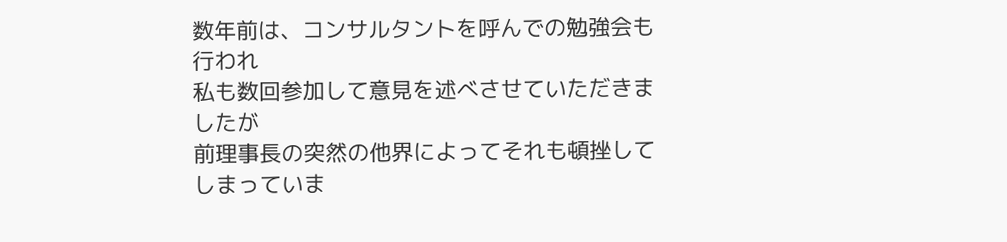数年前は、コンサルタントを呼んでの勉強会も行われ
私も数回参加して意見を述べさせていただきましたが
前理事長の突然の他界によってそれも頓挫してしまっていま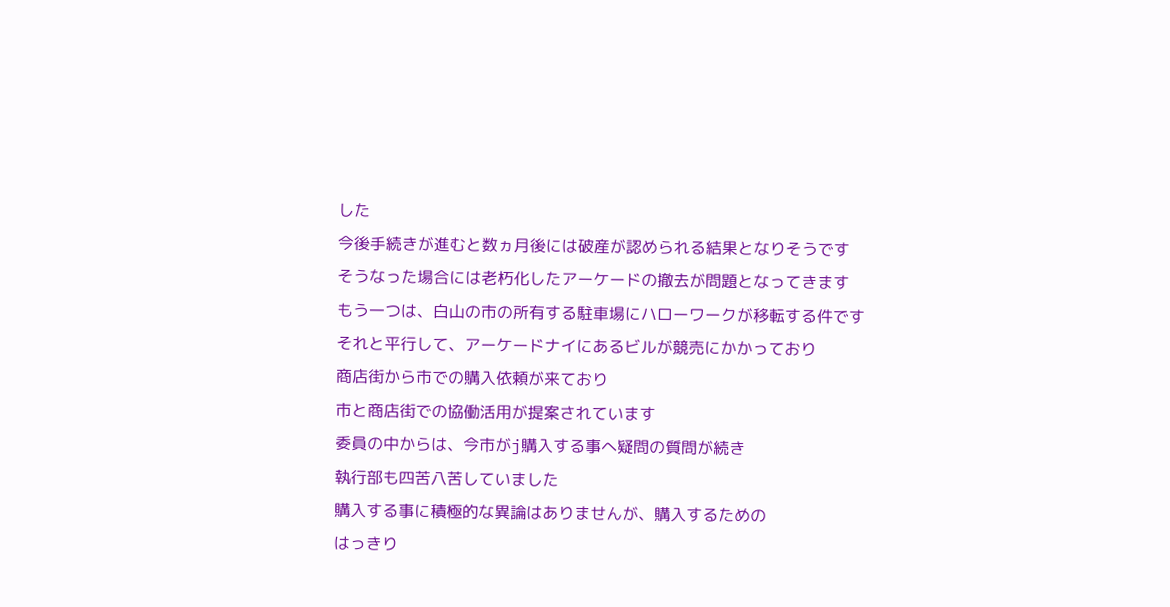した
今後手続きが進むと数ヵ月後には破産が認められる結果となりそうです
そうなった場合には老朽化したアーケードの撤去が問題となってきます
もう一つは、白山の市の所有する駐車場にハローワークが移転する件です
それと平行して、アーケードナイにあるビルが競売にかかっており
商店街から市での購入依頼が来ており
市と商店街での協働活用が提案されています
委員の中からは、今市がj購入する事へ疑問の質問が続き
執行部も四苦八苦していました
購入する事に積極的な異論はありませんが、購入するための
はっきり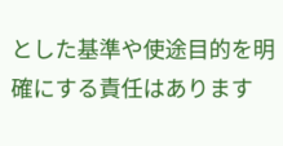とした基準や使途目的を明確にする責任はあります